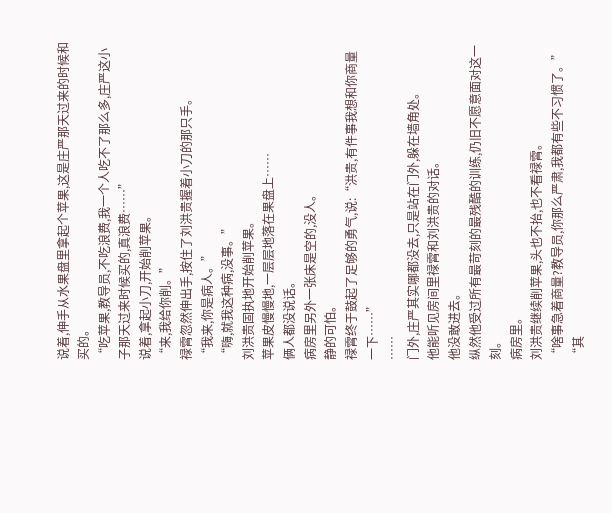说着,伸手从水果盘里拿起个苹果,这是庄严那天过来的时候和买的。
“吃苹果,教导员,不吃浪费,我一个人吃不了那么多,庄严这小子那天过来时候买的,真浪费……”
说着,拿起小刀,开始削苹果。
“来,我给你削。”
禄霄忽然伸出手,按住了刘洪贵握着小刀的那只手。
“我来,你是病人。”
“嗨,就我这种病,没事。”
刘洪贵固执地开始削苹果。
苹果皮慢慢地,一层层地落在果盘上……
俩人都没说话。
病房里另外一张床是空的,没人。
静的可怕。
禄霄终于鼓起了足够的勇气,说:“洪贵,有件事我想和你商量一下……”
……
门外,庄严其实哪都没去,只是站在门外,躲在墙角处。
他能听见房间里禄霄和刘洪贵的对话。
他没敢进去。
纵然他受过所有最苛刻的最残酷的训练,仍旧不愿意面对这一刻。
病房里。
刘洪贵继续削苹果,头也不抬,也不看禄霄。
“啥事急着商量?教导员,你那么严肃,我都有些不习惯了。”
“其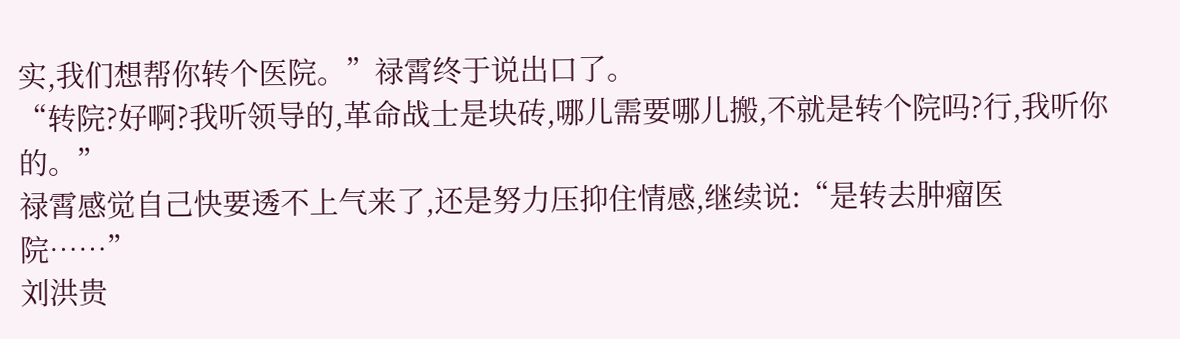实,我们想帮你转个医院。”禄霄终于说出口了。
“转院?好啊?我听领导的,革命战士是块砖,哪儿需要哪儿搬,不就是转个院吗?行,我听你的。”
禄霄感觉自己快要透不上气来了,还是努力压抑住情感,继续说:“是转去肿瘤医院……”
刘洪贵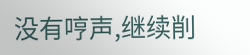没有哼声,继续削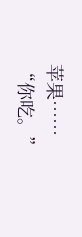苹果……
“你吃。”